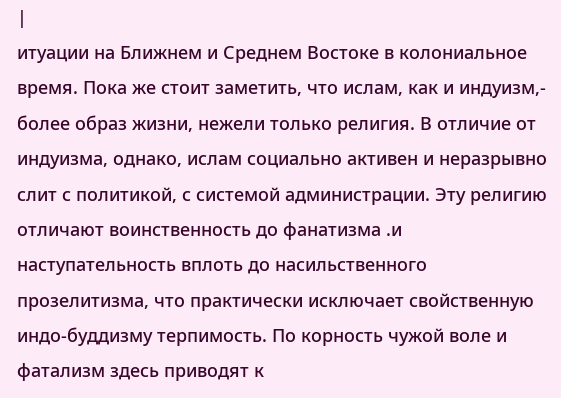|
итуации на Ближнем и Среднем Востоке в колониальное время. Пока же стоит заметить, что ислам, как и индуизм,- более образ жизни, нежели только религия. В отличие от индуизма, однако, ислам социально активен и неразрывно слит с политикой, с системой администрации. Эту религию отличают воинственность до фанатизма .и наступательность вплоть до насильственного прозелитизма, что практически исключает свойственную индо-буддизму терпимость. По корность чужой воле и фатализм здесь приводят к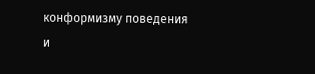конформизму поведения и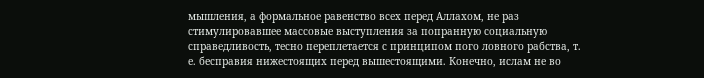мышления, а формальное равенство всех перед Аллахом, не раз стимулировавшее массовые выступления за попранную социальную справедливость, тесно переплетается с принципом пого ловного рабства, т. е. бесправия нижестоящих перед вышестоящими. Конечно, ислам не во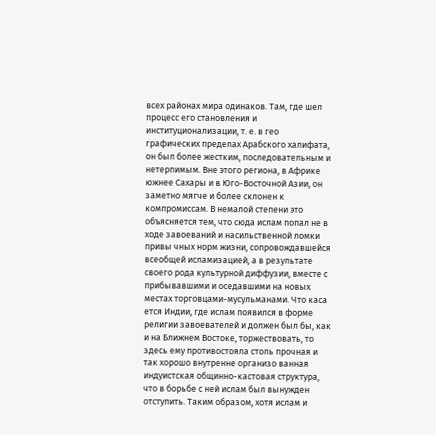всех районах мира одинаков. Там, где шел процесс его становления и институционализации, т. е. в гео графических пределах Арабского халифата, он был более жестким, последовательным и нетерпимым. Вне этого региона, в Африке южнее Сахары и в Юго-Восточной Азии, он заметно мягче и более склонен к компромиссам. В немалой степени это объясняется тем, что сюда ислам попал не в ходе завоеваний и насильственной ломки привы чных норм жизни, сопровождавшейся всеобщей исламизацией, а в результате своего рода культурной диффузии, вместе с прибывавшими и оседавшими на новых местах торговцами-мусульманами. Что каса ется Индии, где ислам появился в форме религии завоевателей и должен был бы, как и на Ближнем Востоке, торжествовать, то здесь ему противостояла столь прочная и так хорошо внутренне организо ванная индуистская общинно-кастовая структура, что в борьбе с ней ислам был вынужден отступить. Таким образом, хотя ислам и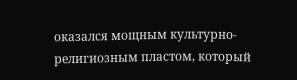оказался мощным культурно- религиозным пластом, который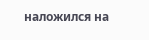наложился на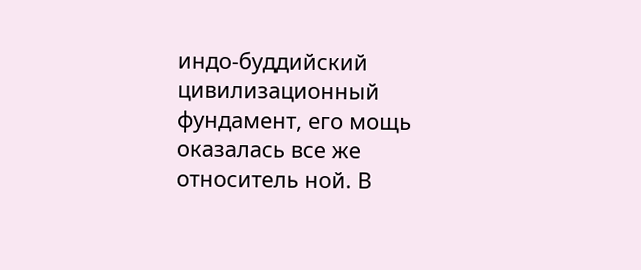индо-буддийский цивилизационный фундамент, его мощь оказалась все же относитель ной. В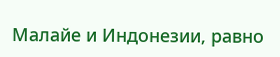Малайе и Индонезии, равно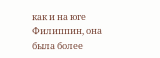как и на юге Филиппин, она была более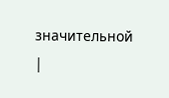значительной
|